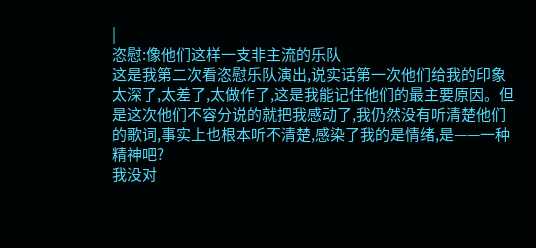|
恣慰:像他们这样一支非主流的乐队
这是我第二次看恣慰乐队演出,说实话第一次他们给我的印象太深了,太差了,太做作了,这是我能记住他们的最主要原因。但是这次他们不容分说的就把我感动了,我仍然没有听清楚他们的歌词,事实上也根本听不清楚,感染了我的是情绪,是——一种精神吧?
我没对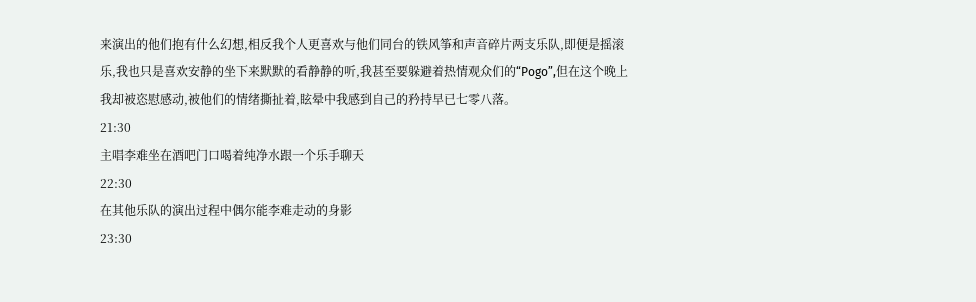来演出的他们抱有什么幻想,相反我个人更喜欢与他们同台的铁风筝和声音碎片两支乐队,即便是摇滚乐,我也只是喜欢安静的坐下来默默的看静静的听,我甚至要躲避着热情观众们的“Pogo”,但在这个晚上我却被恣慰感动,被他们的情绪撕扯着,眩晕中我感到自己的矜持早已七零八落。
21:30
主唱李难坐在酒吧门口喝着纯净水跟一个乐手聊天
22:30
在其他乐队的演出过程中偶尔能李难走动的身影
23:30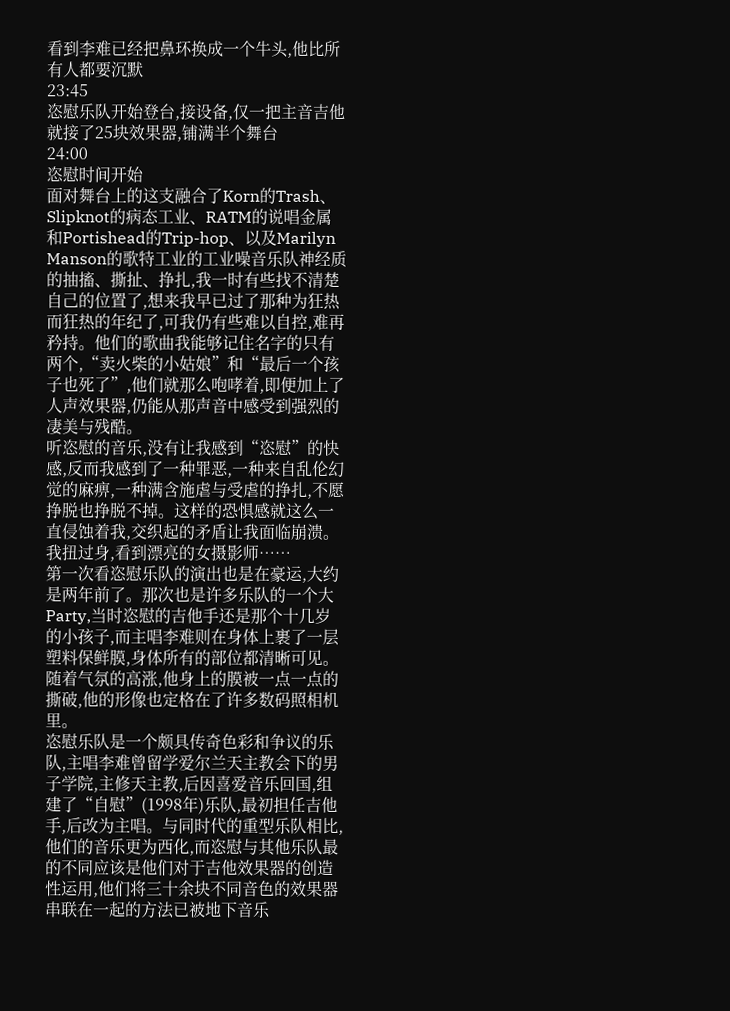看到李难已经把鼻环换成一个牛头,他比所有人都要沉默
23:45
恣慰乐队开始登台,接设备,仅一把主音吉他就接了25块效果器,铺满半个舞台
24:00
恣慰时间开始
面对舞台上的这支融合了Korn的Trash、Slipknot的病态工业、RATM的说唱金属和Portishead的Trip-hop、以及Marilyn
Manson的歌特工业的工业噪音乐队神经质的抽搐、撕扯、挣扎,我一时有些找不清楚自己的位置了,想来我早已过了那种为狂热而狂热的年纪了,可我仍有些难以自控,难再矜持。他们的歌曲我能够记住名字的只有两个,“卖火柴的小姑娘”和“最后一个孩子也死了”,他们就那么咆哮着,即便加上了人声效果器,仍能从那声音中感受到强烈的凄美与残酷。
听恣慰的音乐,没有让我感到“恣慰”的快感,反而我感到了一种罪恶,一种来自乱伦幻觉的麻痹,一种满含施虐与受虐的挣扎,不愿挣脱也挣脱不掉。这样的恐惧感就这么一直侵蚀着我,交织起的矛盾让我面临崩溃。我扭过身,看到漂亮的女摄影师……
第一次看恣慰乐队的演出也是在豪运,大约是两年前了。那次也是许多乐队的一个大Party,当时恣慰的吉他手还是那个十几岁的小孩子,而主唱李难则在身体上裹了一层塑料保鲜膜,身体所有的部位都清晰可见。随着气氛的高涨,他身上的膜被一点一点的撕破,他的形像也定格在了许多数码照相机里。
恣慰乐队是一个颇具传奇色彩和争议的乐队,主唱李难曾留学爱尔兰天主教会下的男子学院,主修天主教,后因喜爱音乐回国,组建了“自慰”(1998年)乐队,最初担任吉他手,后改为主唱。与同时代的重型乐队相比,他们的音乐更为西化,而恣慰与其他乐队最的不同应该是他们对于吉他效果器的创造性运用,他们将三十余块不同音色的效果器串联在一起的方法已被地下音乐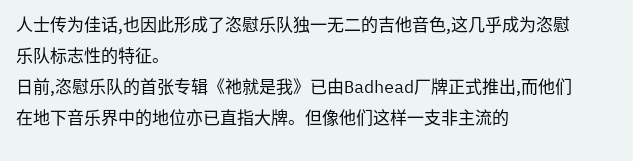人士传为佳话,也因此形成了恣慰乐队独一无二的吉他音色,这几乎成为恣慰乐队标志性的特征。
日前,恣慰乐队的首张专辑《祂就是我》已由Badhead厂牌正式推出,而他们在地下音乐界中的地位亦已直指大牌。但像他们这样一支非主流的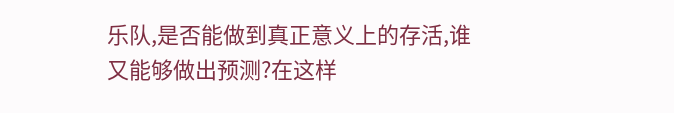乐队,是否能做到真正意义上的存活,谁又能够做出预测?在这样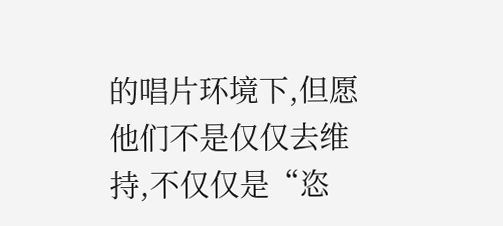的唱片环境下,但愿他们不是仅仅去维持,不仅仅是“恣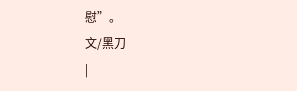慰”。
文/黑刀
|